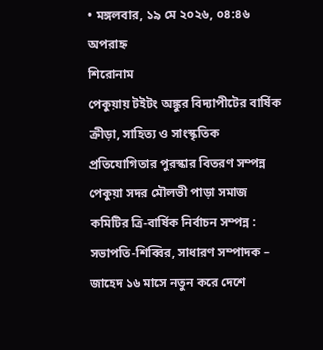• মঙ্গলবার, ১৯ মে ২০২৬, ০৪:৪৬ অপরাহ্ন
শিরোনাম
পেকুয়ায় টইটং অঙ্কুর বিদ্যাপীটের বার্ষিক ক্রীড়া, সাহিত্য ও সাংস্কৃতিক প্রতিযোগিতার পুরস্কার বিতরণ সম্পন্ন পেকুয়া সদর মৌলভী পাড়া সমাজ কমিটির ত্রি-বার্ষিক নির্বাচন সম্পন্ন : সভাপতি-শিব্বির, সাধারণ সম্পাদক – জাহেদ ১৬ মাসে নতুন করে দেশে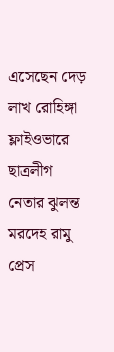এসেছেন দেড় লাখ রোহিঙ্গা ফ্লাইওভারে ছাত্রলীগ নেতার ঝুলন্ত মরদেহ রামু প্রেস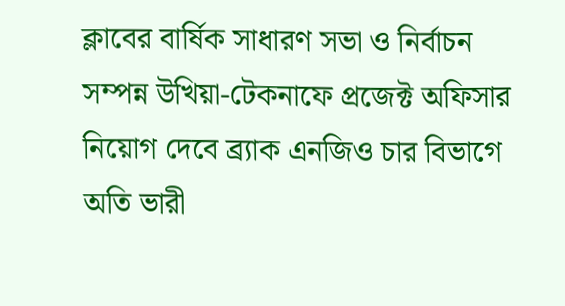ক্লাবের বার্ষিক সাধারণ সভা ও নির্বাচন সম্পন্ন উখিয়া-টেকনাফে প্রজেক্ট অফিসার নিয়োগ দেবে ব্র্যাক এনজিও চার বিভাগে অতি ভারী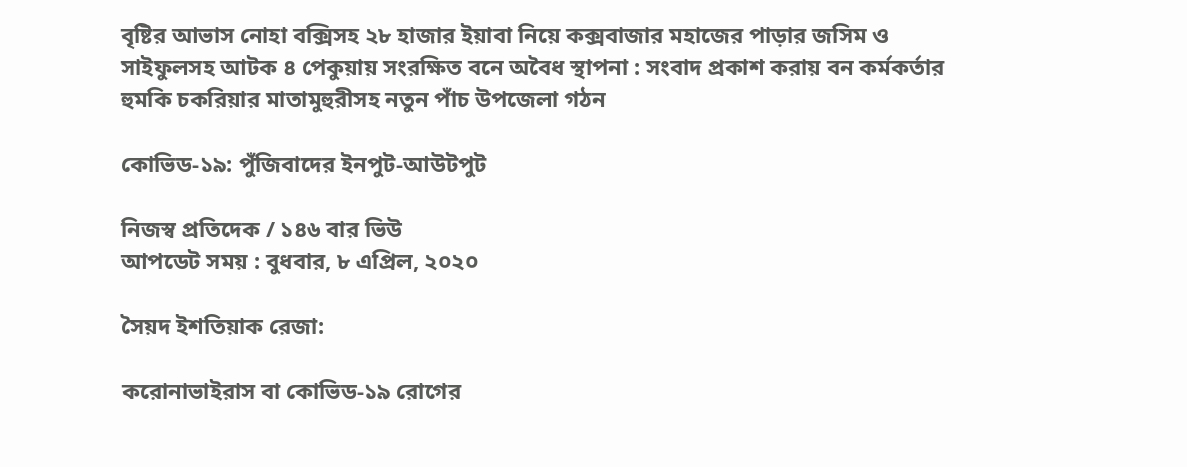বৃষ্টির আভাস নোহা বক্সিসহ ২৮ হাজার ইয়াবা নিয়ে কক্সবাজার মহাজের পাড়ার জসিম ও সাইফুলসহ আটক ৪ পেকুয়ায় সংরক্ষিত বনে অবৈধ স্থাপনা : সংবাদ প্রকাশ করায় বন কর্মকর্তার হুমকি চকরিয়ার মাতামুহুরীসহ নতুন পাঁচ উপজেলা গঠন

কোভিড-১৯: পুঁজিবাদের ইনপুট-আউটপুট

নিজস্ব প্রতিদেক / ১৪৬ বার ভিউ
আপডেট সময় : বুধবার, ৮ এপ্রিল, ২০২০

সৈয়দ ইশতিয়াক রেজা:

করোনাভাইরাস বা কোভিড-১৯ রোগের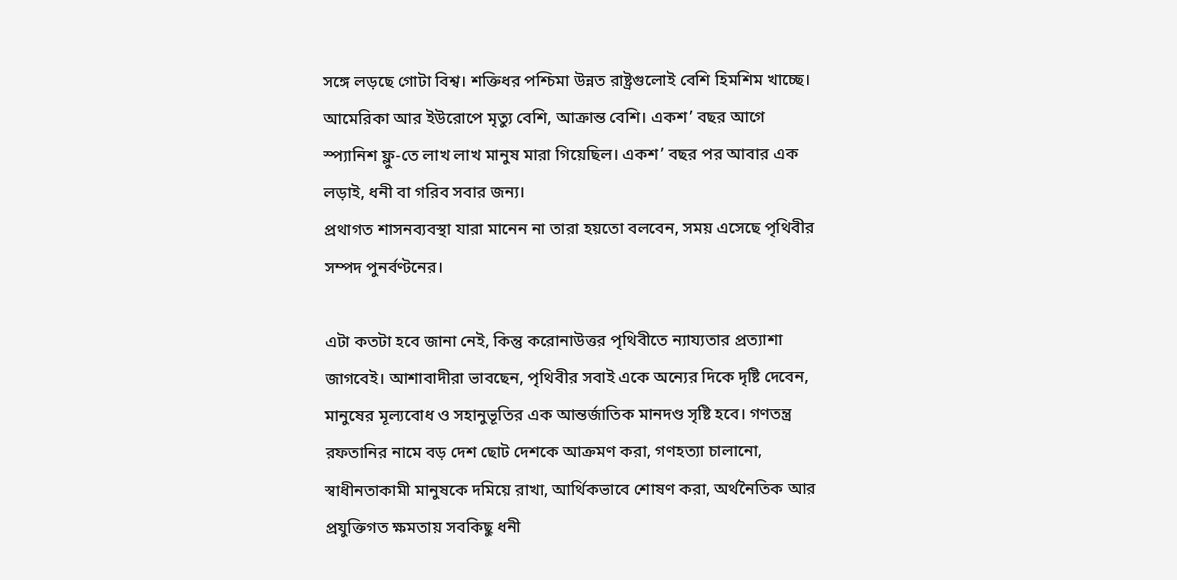সঙ্গে লড়ছে গোটা বিশ্ব। শক্তিধর পশ্চিমা উন্নত রাষ্ট্রগুলোই বেশি হিমশিম খাচ্ছে। আমেরিকা আর ইউরোপে মৃত্যু বেশি, আক্রান্ত বেশি। একশ’ বছর আগে স্প্যানিশ ফ্লু-তে লাখ লাখ মানুষ মারা গিয়েছিল। একশ’ বছর পর আবার এক লড়াই, ধনী বা গরিব সবার জন্য।
প্রথাগত শাসনব্যবস্থা যারা মানেন না তারা হয়তো বলবেন, সময় এসেছে পৃথিবীর সম্পদ পুনর্বণ্টনের।

এটা কতটা হবে জানা নেই, কিন্তু করোনাউত্তর পৃথিবীতে ন্যায্যতার প্রত্যাশা জাগবেই। আশাবাদীরা ভাবছেন, পৃথিবীর সবাই একে অন্যের দিকে দৃষ্টি দেবেন, মানুষের মূল্যবোধ ও সহানুভূতির এক আন্তর্জাতিক মানদণ্ড সৃষ্টি হবে। গণতন্ত্র রফতানির নামে বড় দেশ ছোট দেশকে আক্রমণ করা, গণহত্যা চালানো, স্বাধীনতাকামী মানুষকে দমিয়ে রাখা, আর্থিকভাবে শোষণ করা, অর্থনৈতিক আর প্রযুক্তিগত ক্ষমতায় সবকিছু ধনী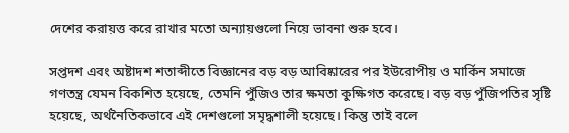দেশের করায়ত্ত করে রাখার মতো অন্যায়গুলো নিয়ে ভাবনা শুরু হবে।

সপ্তদশ এবং অষ্টাদশ শতাব্দীতে বিজ্ঞানের বড় বড় আবিষ্কারের পর ইউরোপীয় ও মার্কিন সমাজে গণতন্ত্র যেমন বিকশিত হয়েছে, তেমনি পুঁজিও তার ক্ষমতা কুক্ষিগত করেছে। বড় বড় পুঁজিপতির সৃষ্টি হয়েছে, অর্থনৈতিকভাবে এই দেশগুলো সমৃদ্ধশালী হয়েছে। কিন্তু তাই বলে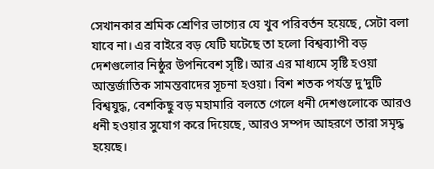সেখানকার শ্রমিক শ্রেণির ভাগ্যের যে খুব পরিবর্তন হয়েছে, সেটা বলা যাবে না। এর বাইরে বড় যেটি ঘটেছে তা হলো বিশ্বব্যাপী বড় দেশগুলোর নিষ্ঠুর উপনিবেশ সৃষ্টি। আর এর মাধ্যমে সৃষ্টি হওয়া আন্তর্জাতিক সামন্তবাদের সূচনা হওয়া। বিশ শতক পর্যন্ত দু’দুটি বিশ্বযুদ্ধ, বেশকিছু বড় মহামারি বলতে গেলে ধনী দেশগুলোকে আরও ধনী হওয়ার সুযোগ করে দিয়েছে, আরও সম্পদ আহরণে তারা সমৃদ্ধ হয়েছে।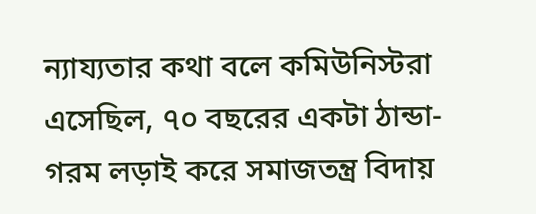ন্যায্যতার কথা বলে কমিউনিস্টরা এসেছিল, ৭০ বছরের একটা ঠান্ডা-গরম লড়াই করে সমাজতন্ত্র বিদায়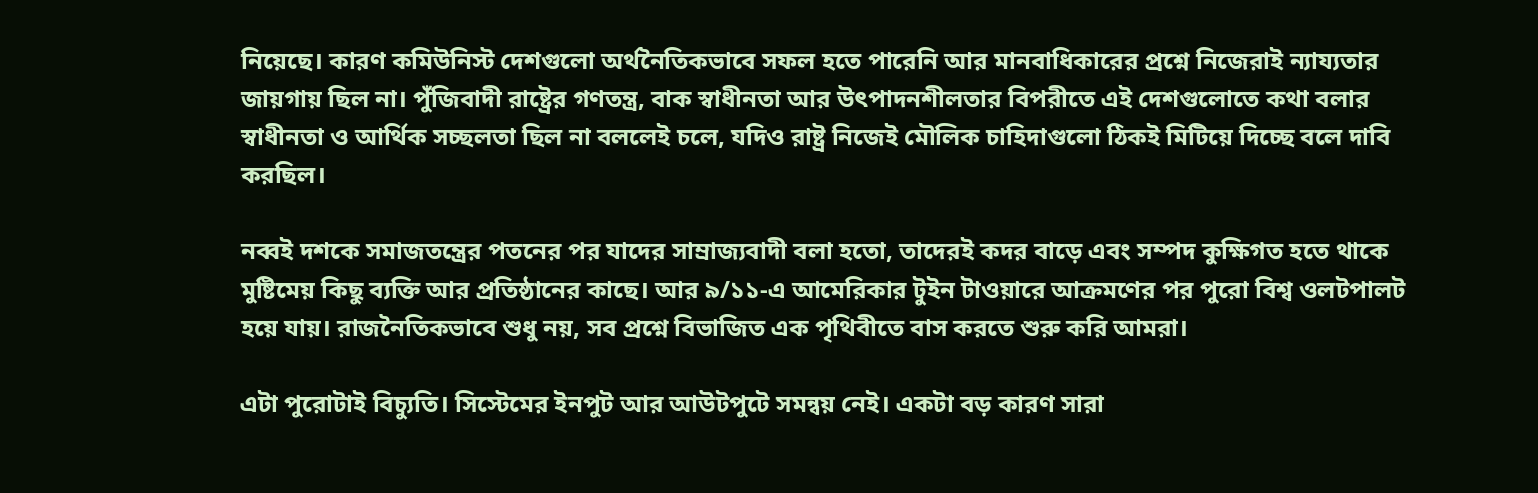নিয়েছে। কারণ কমিউনিস্ট দেশগুলো অর্থনৈতিকভাবে সফল হতে পারেনি আর মানবাধিকারের প্রশ্নে নিজেরাই ন্যায্যতার জায়গায় ছিল না। পুঁজিবাদী রাষ্ট্রের গণতন্ত্র, বাক স্বাধীনতা আর উৎপাদনশীলতার বিপরীতে এই দেশগুলোতে কথা বলার স্বাধীনতা ও আর্থিক সচ্ছলতা ছিল না বললেই চলে, যদিও রাষ্ট্র নিজেই মৌলিক চাহিদাগুলো ঠিকই মিটিয়ে দিচ্ছে বলে দাবি করছিল।

নব্বই দশকে সমাজতন্ত্রের পতনের পর যাদের সাম্রাজ্যবাদী বলা হতো, তাদেরই কদর বাড়ে এবং সম্পদ কুক্ষিগত হতে থাকে মুষ্টিমেয় কিছু ব্যক্তি আর প্রতিষ্ঠানের কাছে। আর ৯/১১-এ আমেরিকার টুইন টাওয়ারে আক্রমণের পর পুরো বিশ্ব ওলটপালট হয়ে যায়। রাজনৈতিকভাবে শুধু নয়, সব প্রশ্নে বিভাজিত এক পৃথিবীতে বাস করতে শুরু করি আমরা।

এটা পুরোটাই বিচ্যুতি। সিস্টেমের ইনপুট আর আউটপুটে সমন্বয় নেই। একটা বড় কারণ সারা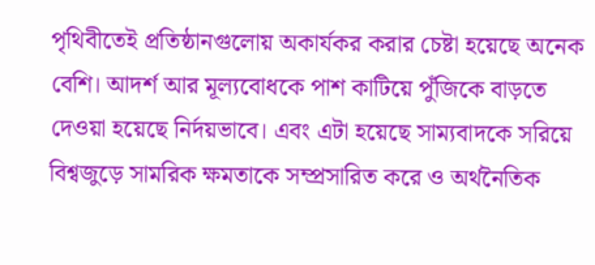পৃথিবীতেই প্রতিষ্ঠানগুলোয় অকার্যকর করার চেষ্টা হয়েছে অনেক বেশি। আদর্শ আর মূল্যবোধকে পাশ কাটিয়ে পুঁজিকে বাড়তে দেওয়া হয়েছে নির্দয়ভাবে। এবং এটা হয়েছে সাম্যবাদকে সরিয়ে বিশ্বজুড়ে সামরিক ক্ষমতাকে সম্প্রসারিত করে ও অর্থনৈতিক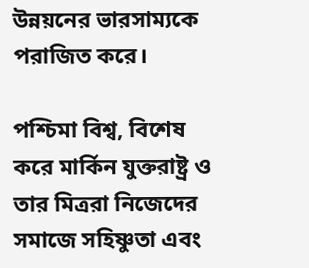উন্নয়নের ভারসাম্যকে পরাজিত করে।

পশ্চিমা বিশ্ব, বিশেষ করে মার্কিন যুক্তরাষ্ট্র ও তার মিত্ররা নিজেদের সমাজে সহিষ্ণুতা এবং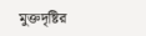মুক্তদৃষ্টির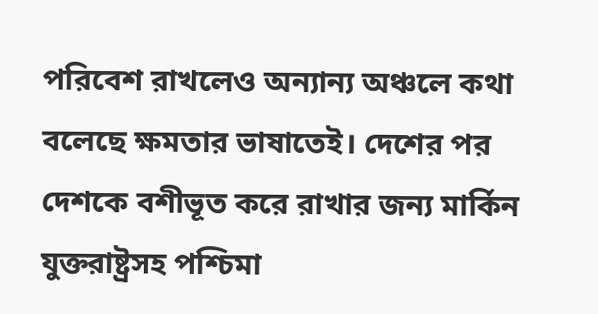পরিবেশ রাখলেও অন্যান্য অঞ্চলে কথা বলেছে ক্ষমতার ভাষাতেই। দেশের পর দেশকে বশীভূত করে রাখার জন্য মার্কিন যুক্তরাষ্ট্রসহ পশ্চিমা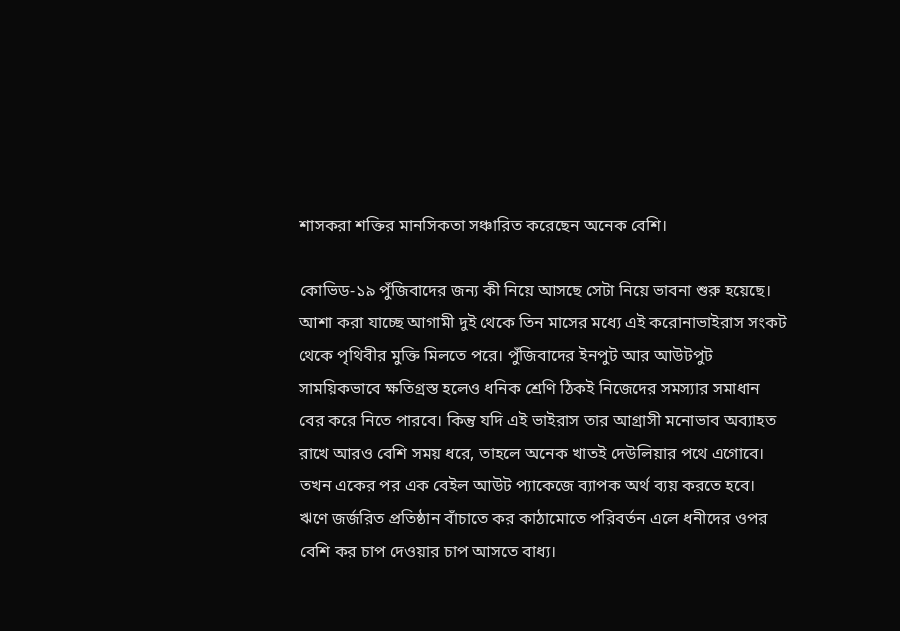শাসকরা শক্তির মানসিকতা সঞ্চারিত করেছেন অনেক বেশি।

কোভিড-১৯ পুঁজিবাদের জন্য কী নিয়ে আসছে সেটা নিয়ে ভাবনা শুরু হয়েছে। আশা করা যাচ্ছে আগামী দুই থেকে তিন মাসের মধ্যে এই করোনাভাইরাস সংকট থেকে পৃথিবীর মুক্তি মিলতে পরে। পুঁজিবাদের ইনপুট আর আউটপুট সাময়িকভাবে ক্ষতিগ্রস্ত হলেও ধনিক শ্রেণি ঠিকই নিজেদের সমস্যার সমাধান বের করে নিতে পারবে। কিন্তু যদি এই ভাইরাস তার আগ্রাসী মনোভাব অব্যাহত রাখে আরও বেশি সময় ধরে, তাহলে অনেক খাতই দেউলিয়ার পথে এগোবে। তখন একের পর এক বেইল আউট প্যাকেজে ব্যাপক অর্থ ব্যয় করতে হবে। ঋণে জর্জরিত প্রতিষ্ঠান বাঁচাতে কর কাঠামোতে পরিবর্তন এলে ধনীদের ওপর বেশি কর চাপ দেওয়ার চাপ আসতে বাধ্য।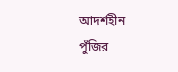আদর্শহীন পুঁজির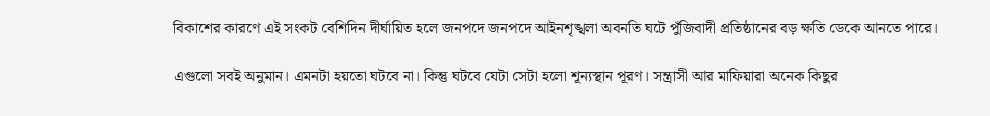বিকাশের কারণে এই সংকট বেশিদিন দীর্ঘায়িত হলে জনপদে জনপদে আইনশৃঙ্খলা অবনতি ঘটে পুঁজিবাদী প্রতিষ্ঠানের বড় ক্ষতি ডেকে আনতে পারে।

এগুলো সবই অনুমান। এমনটা হয়তো ঘটবে না। কিন্তু ঘটবে যেটা সেটা হলো শূন্যস্থান পূরণ। সন্ত্রাসী আর মাফিয়ারা অনেক কিছুর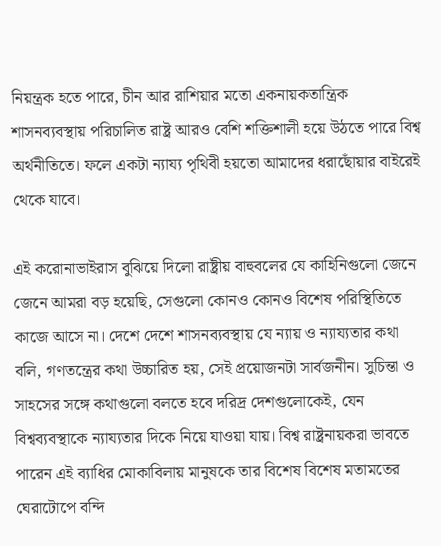নিয়ন্ত্রক হতে পারে, চীন আর রাশিয়ার মতো একনায়কতান্ত্রিক শাসনব্যবস্থায় পরিচালিত রাষ্ট্র আরও বেশি শক্তিশালী হয়ে উঠতে পারে বিশ্ব অর্থনীতিতে। ফলে একটা ন্যায্য পৃথিবী হয়তো আমাদের ধরাছোঁয়ার বাইরেই থেকে যাবে।

এই করোনাভাইরাস বুঝিয়ে দিলো রাষ্ট্রীয় বাহুবলের যে কাহিনিগুলো জেনে জেনে আমরা বড় হয়েছি, সেগুলো কোনও কোনও বিশেষ পরিস্থিতিতে কাজে আসে না। দেশে দেশে শাসনব্যবস্থায় যে ন্যায় ও ন্যায্যতার কথা বলি, গণতন্ত্রের কথা উচ্চারিত হয়, সেই প্রয়োজনটা সার্বজনীন। সুচিন্তা ও সাহসের সঙ্গে কথাগুলো বলতে হবে দরিদ্র দেশগুলোকেই, যেন বিশ্বব্যবস্থাকে ন্যায্যতার দিকে নিয়ে যাওয়া যায়। বিশ্ব রাষ্ট্রনায়করা ভাবতে পারেন এই ব্যাধির মোকাবিলায় মানুষকে তার বিশেষ বিশেষ মতামতের ঘেরাটোপে বন্দি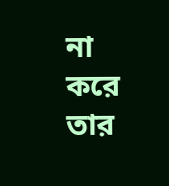না করে তার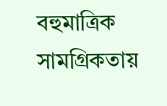বহুমাত্রিক সামগ্রিকতায়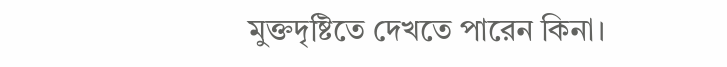মুক্তদৃষ্টিতে দেখতে পারেন কিনা।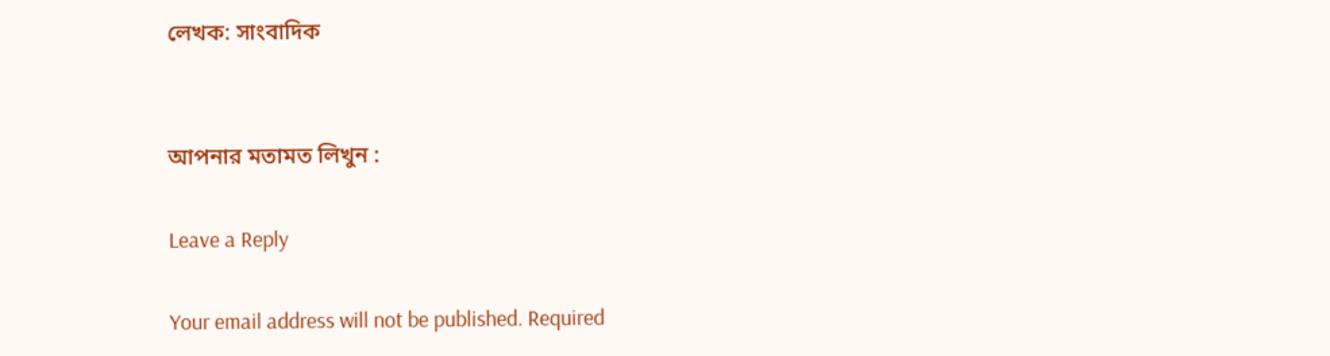লেখক: সাংবাদিক


আপনার মতামত লিখুন :

Leave a Reply

Your email address will not be published. Required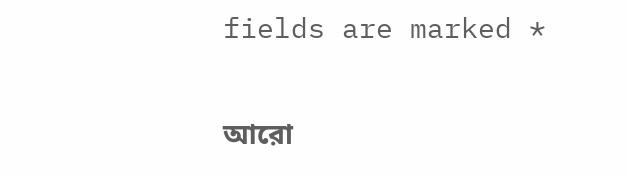fields are marked *

আরো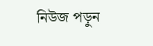নিউজ পড়ুন